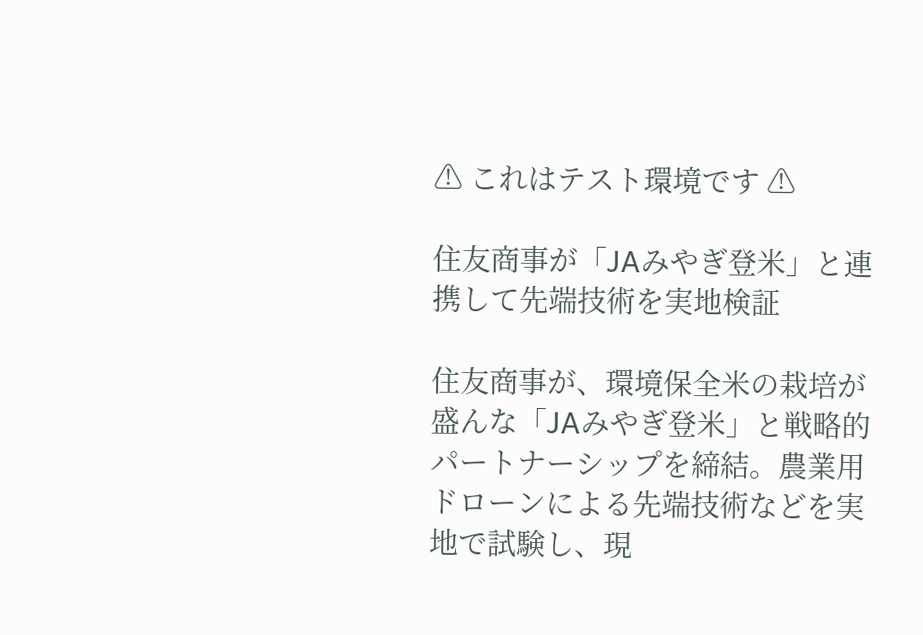⚠ これはテスト環境です ⚠

住友商事が「JAみやぎ登米」と連携して先端技術を実地検証

住友商事が、環境保全米の栽培が盛んな「JAみやぎ登米」と戦略的パートナーシップを締結。農業用ドローンによる先端技術などを実地で試験し、現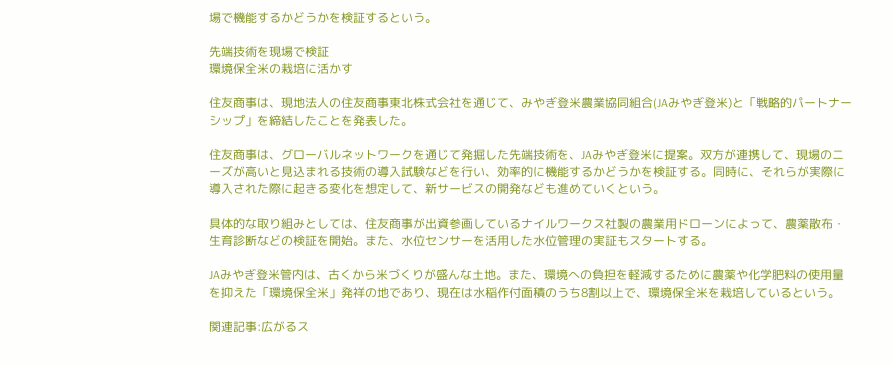場で機能するかどうかを検証するという。

先端技術を現場で検証
環境保全米の栽培に活かす

住友商事は、現地法人の住友商事東北株式会社を通じて、みやぎ登米農業協同組合(JAみやぎ登米)と「戦略的パートナーシップ」を締結したことを発表した。

住友商事は、グローバルネットワークを通じて発掘した先端技術を、JAみやぎ登米に提案。双方が連携して、現場のニーズが高いと見込まれる技術の導入試験などを行い、効率的に機能するかどうかを検証する。同時に、それらが実際に導入された際に起きる変化を想定して、新サービスの開発なども進めていくという。

具体的な取り組みとしては、住友商事が出資参画しているナイルワークス社製の農業用ドローンによって、農薬散布・生育診断などの検証を開始。また、水位センサーを活用した水位管理の実証もスタートする。

JAみやぎ登米管内は、古くから米づくりが盛んな土地。また、環境への負担を軽減するために農薬や化学肥料の使用量を抑えた「環境保全米」発祥の地であり、現在は水稲作付面積のうち8割以上で、環境保全米を栽培しているという。

関連記事:広がるス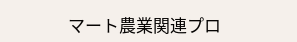マート農業関連プロ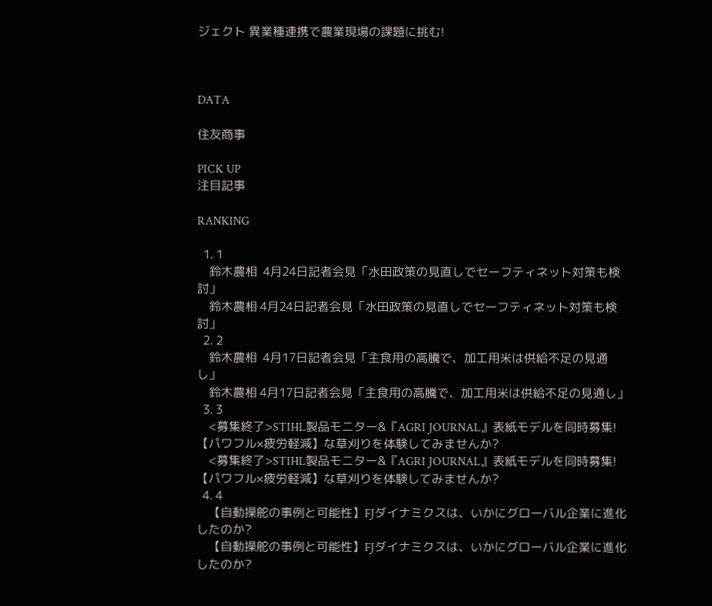ジェクト 異業種連携で農業現場の課題に挑む!



DATA

住友商事

PICK UP
注目記事

RANKING

  1. 1
    鈴木農相  4月24日記者会見「水田政策の見直しでセーフティネット対策も検討」
    鈴木農相 4月24日記者会見「水田政策の見直しでセーフティネット対策も検討」
  2. 2
    鈴木農相  4月17日記者会見「主食用の高騰で、加工用米は供給不足の見通し」
    鈴木農相 4月17日記者会見「主食用の高騰で、加工用米は供給不足の見通し」
  3. 3
    <募集終了>STIHL製品モニター&『AGRI JOURNAL』表紙モデルを同時募集!【パワフル×疲労軽減】な草刈りを体験してみませんか?
    <募集終了>STIHL製品モニター&『AGRI JOURNAL』表紙モデルを同時募集!【パワフル×疲労軽減】な草刈りを体験してみませんか?
  4. 4
    【自動操舵の事例と可能性】FJダイナミクスは、いかにグローバル企業に進化したのか?
    【自動操舵の事例と可能性】FJダイナミクスは、いかにグローバル企業に進化したのか?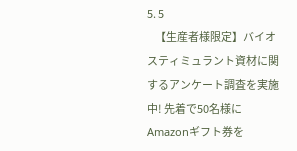5. 5
    【生産者様限定】バイオスティミュラント資材に関するアンケート調査を実施中! 先着で50名様にAmazonギフト券を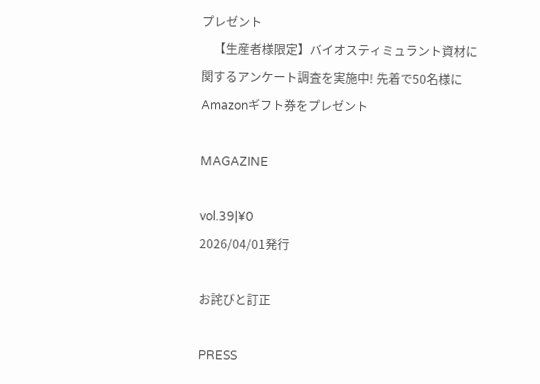プレゼント
    【生産者様限定】バイオスティミュラント資材に関するアンケート調査を実施中! 先着で50名様にAmazonギフト券をプレゼント

MAGAZINE

vol.39|¥0
2026/04/01発行

お詫びと訂正

PRESS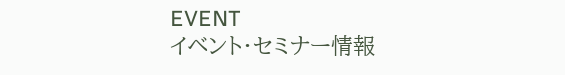EVENT
イベント・セミナー情報